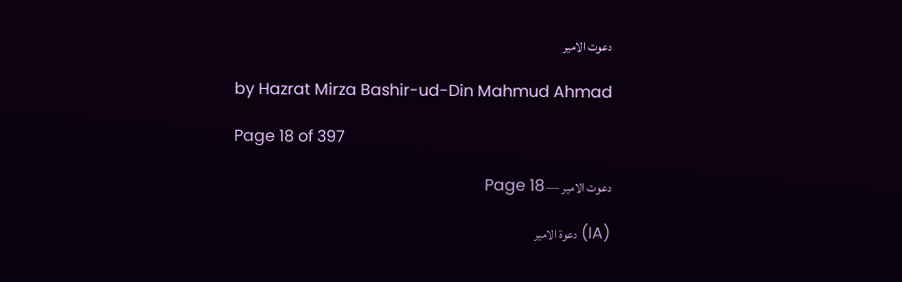دعوت الامیر

by Hazrat Mirza Bashir-ud-Din Mahmud Ahmad

Page 18 of 397

دعوت الامیر — Page 18

(IA) دعوة الامير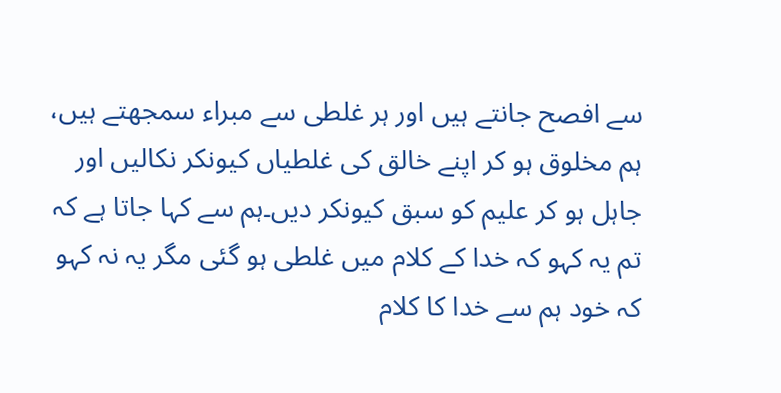سے افصح جانتے ہیں اور ہر غلطی سے مبراء سمجھتے ہیں، ہم مخلوق ہو کر اپنے خالق کی غلطیاں کیونکر نکالیں اور جاہل ہو کر علیم کو سبق کیونکر دیں۔ہم سے کہا جاتا ہے کہ تم یہ کہو کہ خدا کے کلام میں غلطی ہو گئی مگر یہ نہ کہو کہ خود ہم سے خدا کا کلام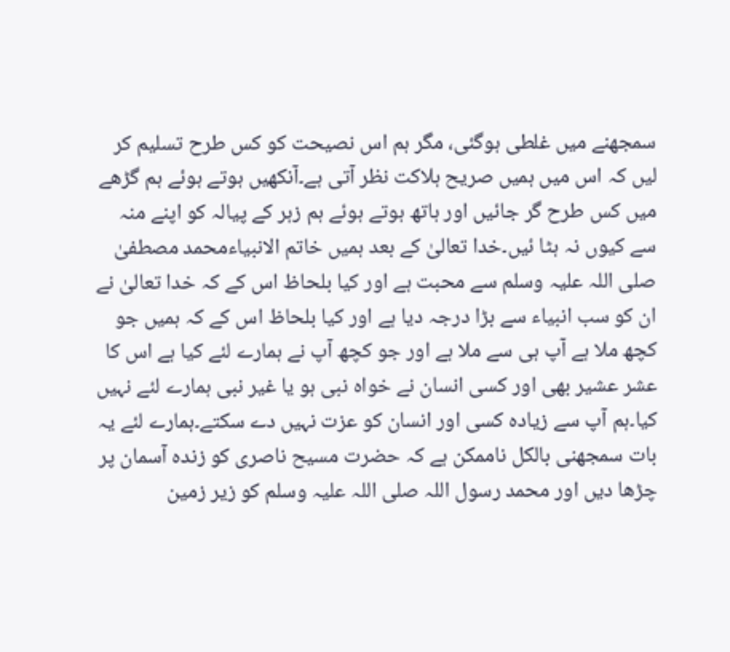سمجھنے میں غلطی ہوگئی، مگر ہم اس نصیحت کو کس طرح تسلیم کر لیں کہ اس میں ہمیں صریح ہلاکت نظر آتی ہے۔آنکھیں ہوتے ہوئے ہم گڑھے میں کس طرح گر جائیں اور ہاتھ ہوتے ہوئے ہم زہر کے پیالہ کو اپنے منہ سے کیوں نہ ہٹا ئیں۔خدا تعالیٰ کے بعد ہمیں خاتم الانبیاءمحمد مصطفیٰ صلی اللہ علیہ وسلم سے محبت ہے اور کیا بلحاظ اس کے کہ خدا تعالیٰ نے ان کو سب انبیاء سے بڑا درجہ دیا ہے اور کیا بلحاظ اس کے کہ ہمیں جو کچھ ملا ہے آپ ہی سے ملا ہے اور جو کچھ آپ نے ہمارے لئے کیا ہے اس کا عشر عشیر بھی اور کسی انسان نے خواہ نبی ہو یا غیر نبی ہمارے لئے نہیں کیا۔ہم آپ سے زیادہ کسی اور انسان کو عزت نہیں دے سکتے۔ہمارے لئے یہ بات سمجھنی بالکل ناممکن ہے کہ حضرت مسیح ناصری کو زندہ آسمان پر چڑھا دیں اور محمد رسول اللہ صلی اللہ علیہ وسلم کو زیر زمین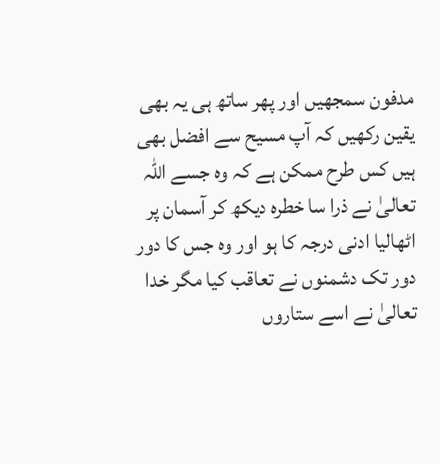مدفون سمجھیں اور پھر ساتھ ہی یہ بھی یقین رکھیں کہ آپ مسیح سے افضل بھی ہیں کس طرح ممکن ہے کہ وہ جسے اللہ تعالیٰ نے ذرا سا خطرہ دیکھ کر آسمان پر اٹھالیا ادنی درجہ کا ہو اور وہ جس کا دور دور تک دشمنوں نے تعاقب کیا مگر خدا تعالیٰ نے اسے ستاروں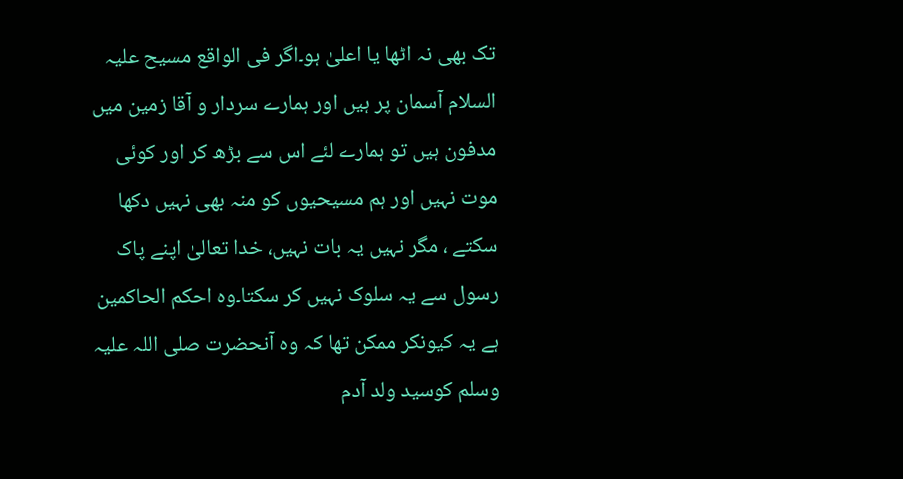تک بھی نہ اٹھا یا اعلیٰ ہو۔اگر فی الواقع مسیح علیہ السلام آسمان پر ہیں اور ہمارے سردار و آقا زمین میں مدفون ہیں تو ہمارے لئے اس سے بڑھ کر اور کوئی موت نہیں اور ہم مسیحیوں کو منہ بھی نہیں دکھا سکتے ، مگر نہیں یہ بات نہیں، خدا تعالیٰ اپنے پاک رسول سے یہ سلوک نہیں کر سکتا۔وہ احکم الحاکمین ہے یہ کیونکر ممکن تھا کہ وہ آنحضرت صلی اللہ علیہ وسلم کوسید ولد آدم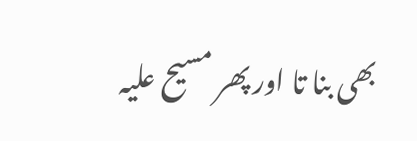بھی بنا تا اور پھر مسیح علیہ